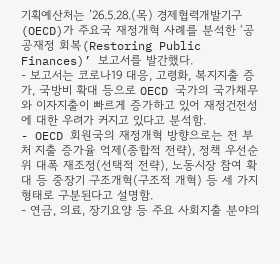기획예산처는 ’26.5.28.(목) 경제협력개발기구(OECD)가 주요국 재정개혁 사례를 분석한 ‘공공재정 회복(Restoring Public Finances)’ 보고서를 발간했다.
- 보고서는 코로나19 대응, 고령화, 복지지출 증가, 국방비 확대 등으로 OECD 국가의 국가채무와 이자지출이 빠르게 증가하고 있어 재정건전성에 대한 우려가 커지고 있다고 분석함.
- OECD 회원국의 재정개혁 방향으로는 전 부처 지출 증가율 억제(종합적 전략), 정책 우선순위 대폭 재조정(선택적 전략), 노동시장 참여 확대 등 중장기 구조개혁(구조적 개혁) 등 세 가지 형태로 구분된다고 설명함.
- 연금, 의료, 장기요양 등 주요 사회지출 분야의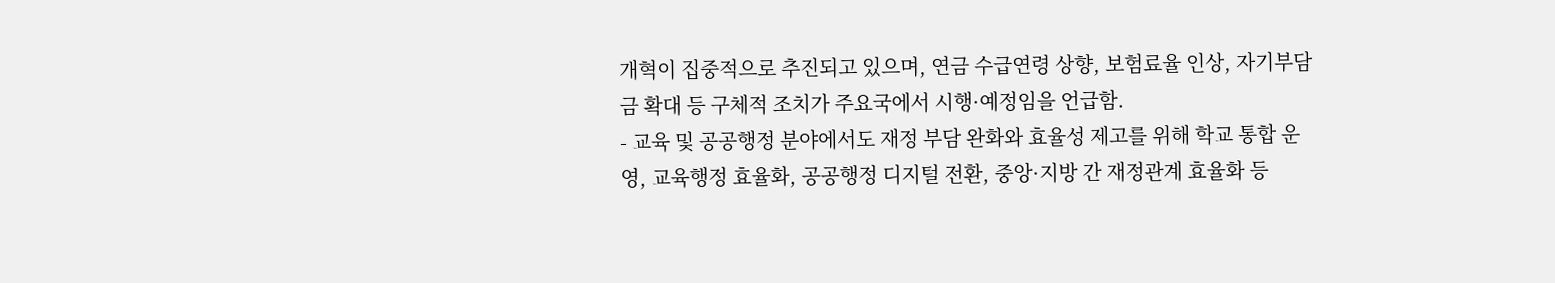개혁이 집중적으로 추진되고 있으며, 연금 수급연령 상향, 보험료율 인상, 자기부담금 확대 등 구체적 조치가 주요국에서 시행·예정임을 언급함.
- 교육 및 공공행정 분야에서도 재정 부담 완화와 효율성 제고를 위해 학교 통합 운영, 교육행정 효율화, 공공행정 디지털 전환, 중앙·지방 간 재정관계 효율화 등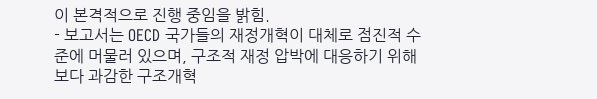이 본격적으로 진행 중임을 밝힘.
- 보고서는 OECD 국가들의 재정개혁이 대체로 점진적 수준에 머물러 있으며, 구조적 재정 압박에 대응하기 위해 보다 과감한 구조개혁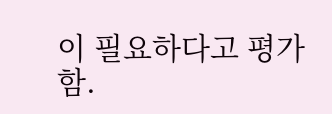이 필요하다고 평가함.